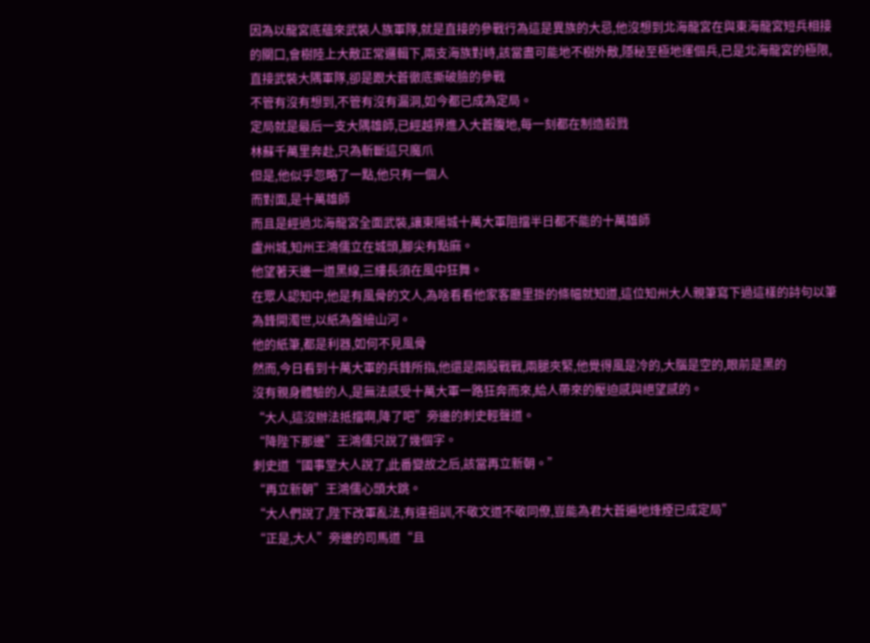因為以龍宮底蘊來武裝人族軍隊,就是直接的參戰行為這是異族的大忌,他沒想到北海龍宮在與東海龍宮短兵相接的關口,會樹陸上大敵正常邏輯下,兩支海族對峙,該當盡可能地不樹外敵,隱秘至極地運個兵,已是北海龍宮的極限,直接武裝大隅軍隊,卻是跟大蒼徹底撕破臉的參戰
不管有沒有想到,不管有沒有漏洞,如今都已成為定局。
定局就是最后一支大隅雄師,已經越界進入大蒼腹地,每一刻都在制造殺戮
林蘇千萬里奔赴,只為斬斷這只魔爪
但是,他似乎忽略了一點,他只有一個人
而對面,是十萬雄師
而且是經過北海龍宮全面武裝,讓東陽城十萬大軍阻擋半日都不能的十萬雄師
盧州城,知州王鴻儒立在城頭,腳尖有點麻。
他望著天邊一道黑線,三縷長須在風中狂舞。
在眾人認知中,他是有風骨的文人,為啥看看他家客廳里掛的條幅就知道,這位知州大人親筆寫下過這樣的詩句以筆為鋒開濁世,以紙為盤繪山河。
他的紙筆,都是利器,如何不見風骨
然而,今日看到十萬大軍的兵鋒所指,他還是兩股戰戰,兩腿夾緊,他覺得風是冷的,大腦是空的,眼前是黑的
沒有親身體驗的人,是無法感受十萬大軍一路狂奔而來,給人帶來的壓迫感與絕望感的。
“大人,這沒辦法抵擋啊,降了吧”旁邊的刺史輕聲道。
“降陛下那邊”王鴻儒只說了幾個字。
刺史道“國事堂大人說了,此番變故之后,該當再立新朝。”
“再立新朝”王鴻儒心頭大跳。
“大人們說了,陛下改軍亂法,有違祖訓,不敬文道不敬同僚,豈能為君大蒼遍地烽煙已成定局”
“正是,大人”旁邊的司馬道“且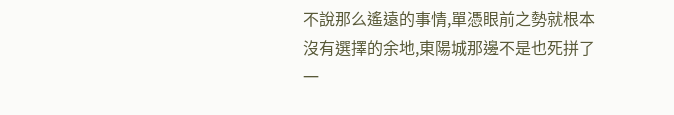不說那么遙遠的事情,單憑眼前之勢就根本沒有選擇的余地,東陽城那邊不是也死拼了一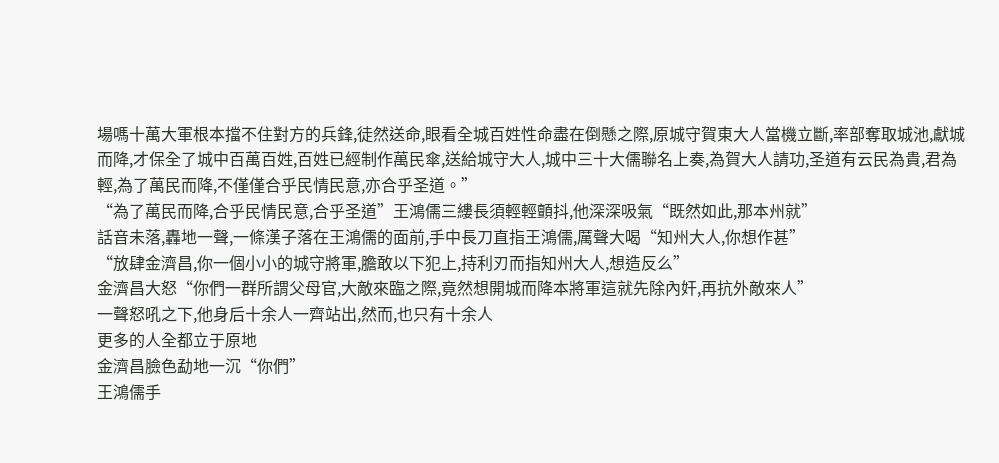場嗎十萬大軍根本擋不住對方的兵鋒,徒然送命,眼看全城百姓性命盡在倒懸之際,原城守賀東大人當機立斷,率部奪取城池,獻城而降,才保全了城中百萬百姓,百姓已經制作萬民傘,送給城守大人,城中三十大儒聯名上奏,為賀大人請功,圣道有云民為貴,君為輕,為了萬民而降,不僅僅合乎民情民意,亦合乎圣道。”
“為了萬民而降,合乎民情民意,合乎圣道”王鴻儒三縷長須輕輕顫抖,他深深吸氣“既然如此,那本州就”
話音未落,轟地一聲,一條漢子落在王鴻儒的面前,手中長刀直指王鴻儒,厲聲大喝“知州大人,你想作甚”
“放肆金濟昌,你一個小小的城守將軍,膽敢以下犯上,持利刃而指知州大人,想造反么”
金濟昌大怒“你們一群所謂父母官,大敵來臨之際,竟然想開城而降本將軍這就先除內奸,再抗外敵來人”
一聲怒吼之下,他身后十余人一齊站出,然而,也只有十余人
更多的人全都立于原地
金濟昌臉色勐地一沉“你們”
王鴻儒手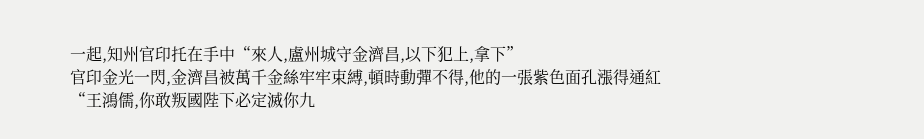一起,知州官印托在手中“來人,盧州城守金濟昌,以下犯上,拿下”
官印金光一閃,金濟昌被萬千金絲牢牢束縛,頓時動彈不得,他的一張紫色面孔漲得通紅“王鴻儒,你敢叛國陛下必定滅你九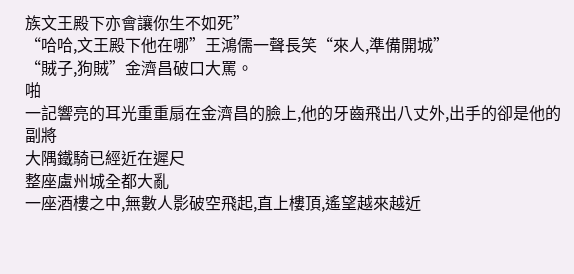族文王殿下亦會讓你生不如死”
“哈哈,文王殿下他在哪”王鴻儒一聲長笑“來人,準備開城”
“賊子,狗賊”金濟昌破口大罵。
啪
一記響亮的耳光重重扇在金濟昌的臉上,他的牙齒飛出八丈外,出手的卻是他的副將
大隅鐵騎已經近在遲尺
整座盧州城全都大亂
一座酒樓之中,無數人影破空飛起,直上樓頂,遙望越來越近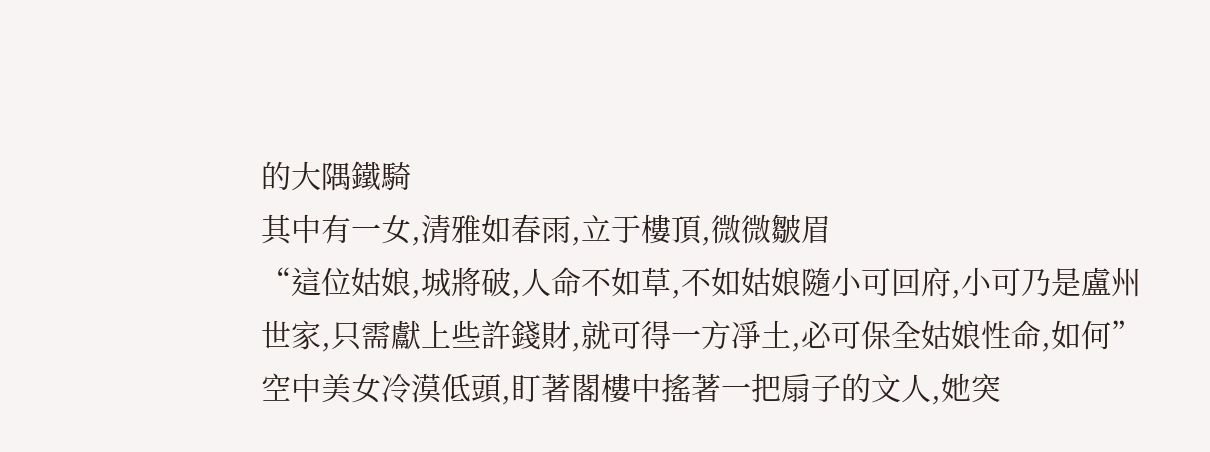的大隅鐵騎
其中有一女,清雅如春雨,立于樓頂,微微皺眉
“這位姑娘,城將破,人命不如草,不如姑娘隨小可回府,小可乃是盧州世家,只需獻上些許錢財,就可得一方凈土,必可保全姑娘性命,如何”
空中美女冷漠低頭,盯著閣樓中搖著一把扇子的文人,她突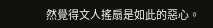然覺得文人搖扇是如此的惡心。